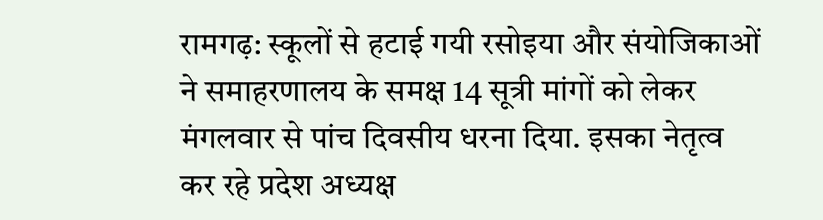रामगढ़: स्कूलों से हटाई गयी रसोइया और संयोजिकाओं ने समाहरणालय के समक्ष 14 सूत्री मांगों को लेकर मंगलवार से पांच दिवसीय धरना दिया. इसका नेतृत्व कर रहे प्रदेश अध्यक्ष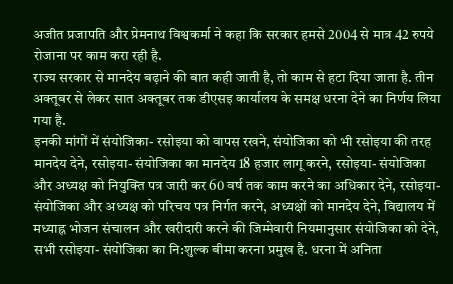अजीत प्रजापति और प्रेमनाथ विश्वकर्मा ने कहा कि सरकार हमसे 2004 से मात्र 42 रुपये रोजाना पर काम करा रही है.
राज्य सरकार से मानदेय बढ़ाने की बात कही जाती है, तो काम से हटा दिया जाता है. तीन अक्तूबर से लेकर सात अक्तूबर तक डीएसइ कार्यालय के समक्ष धरना देने का निर्णय लिया गया है.
इनकी मांगों में संयोजिका- रसोइया को वापस रखने, संयोजिका को भी रसोइया की तरह मानदेय देने, रसोइया- संयोजिका का मानदेय 18 हजार लागू करने, रसोइया- संयोजिका और अध्यक्ष को नियुक्ति पत्र जारी कर 60 वर्ष तक काम करने का अधिकार देने, रसोइया- संयोजिका और अध्यक्ष को परिचय पत्र निर्गत करने, अध्यक्षों को मानदेय देने, विद्यालय में मध्याह्न भोजन संचालन और खरीदारी करने की जिम्मेवारी नियमानुसार संयोजिका को देने, सभी रसोइया- संयोजिका का नि:शुल्क बीमा करना प्रमुख है. धरना में अनिता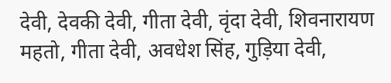देवी, देवकी देवी, गीता देवी, वृंदा देवी, शिवनारायण महतो, गीता देवी, अवधेश सिंह, गुड़िया देवी,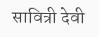सावित्री देवी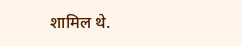शामिल थे.